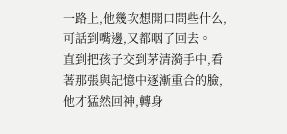一路上,他幾次想開口問些什么,可話到嘴邊,又都咽了回去。
直到把孩子交到茅清漪手中,看著那張與記憶中逐漸重合的臉,他才猛然回神,轉身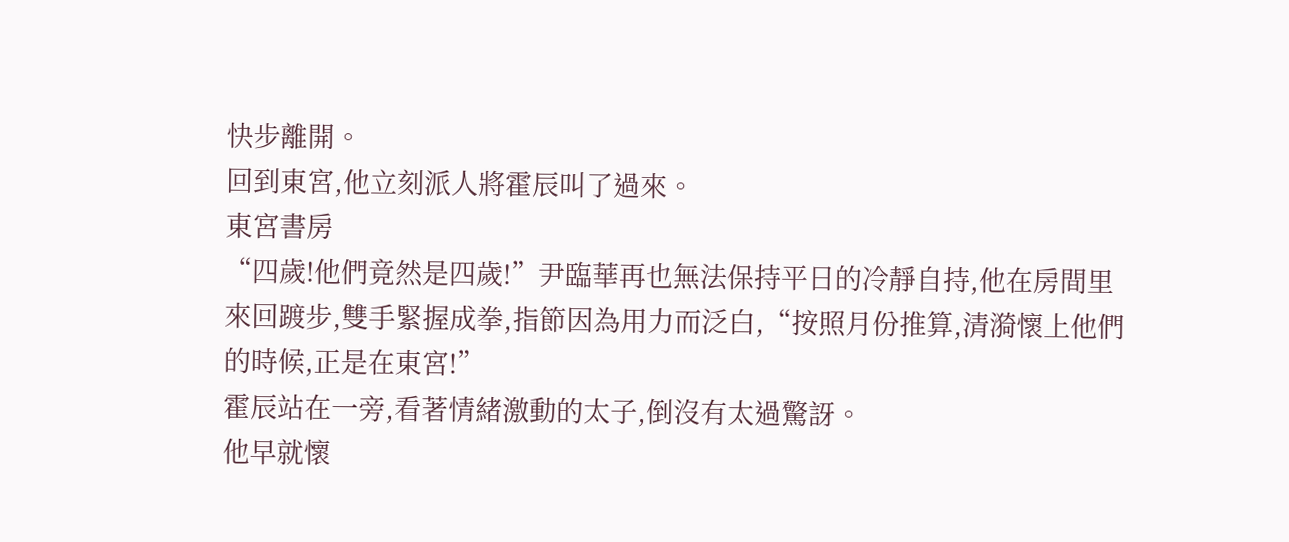快步離開。
回到東宮,他立刻派人將霍辰叫了過來。
東宮書房
“四歲!他們竟然是四歲!”尹臨華再也無法保持平日的冷靜自持,他在房間里來回踱步,雙手緊握成拳,指節因為用力而泛白,“按照月份推算,清漪懷上他們的時候,正是在東宮!”
霍辰站在一旁,看著情緒激動的太子,倒沒有太過驚訝。
他早就懷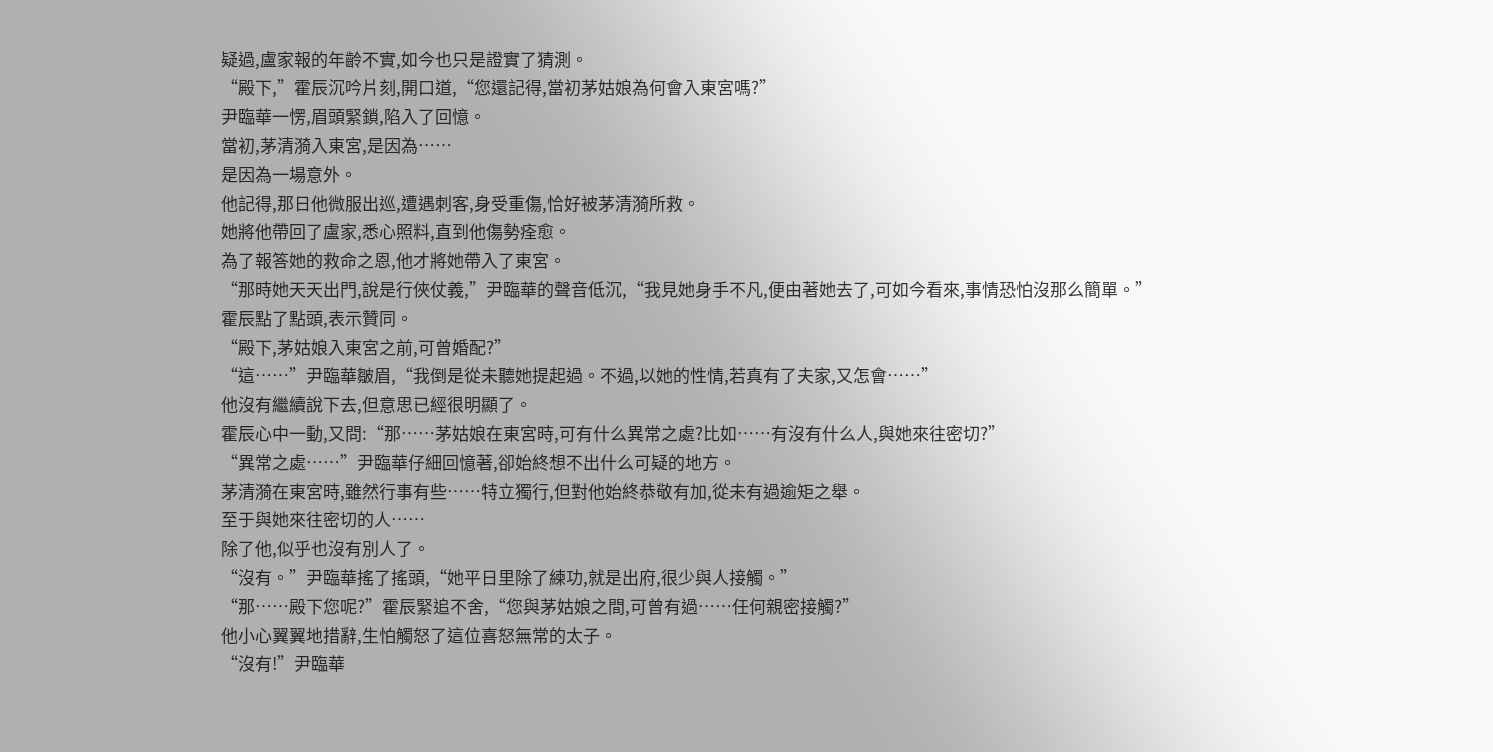疑過,盧家報的年齡不實,如今也只是證實了猜測。
“殿下,”霍辰沉吟片刻,開口道,“您還記得,當初茅姑娘為何會入東宮嗎?”
尹臨華一愣,眉頭緊鎖,陷入了回憶。
當初,茅清漪入東宮,是因為……
是因為一場意外。
他記得,那日他微服出巡,遭遇刺客,身受重傷,恰好被茅清漪所救。
她將他帶回了盧家,悉心照料,直到他傷勢痊愈。
為了報答她的救命之恩,他才將她帶入了東宮。
“那時她天天出門,說是行俠仗義,”尹臨華的聲音低沉,“我見她身手不凡,便由著她去了,可如今看來,事情恐怕沒那么簡單。”
霍辰點了點頭,表示贊同。
“殿下,茅姑娘入東宮之前,可曾婚配?”
“這……”尹臨華皺眉,“我倒是從未聽她提起過。不過,以她的性情,若真有了夫家,又怎會……”
他沒有繼續說下去,但意思已經很明顯了。
霍辰心中一動,又問:“那……茅姑娘在東宮時,可有什么異常之處?比如……有沒有什么人,與她來往密切?”
“異常之處……”尹臨華仔細回憶著,卻始終想不出什么可疑的地方。
茅清漪在東宮時,雖然行事有些……特立獨行,但對他始終恭敬有加,從未有過逾矩之舉。
至于與她來往密切的人……
除了他,似乎也沒有別人了。
“沒有。”尹臨華搖了搖頭,“她平日里除了練功,就是出府,很少與人接觸。”
“那……殿下您呢?”霍辰緊追不舍,“您與茅姑娘之間,可曾有過……任何親密接觸?”
他小心翼翼地措辭,生怕觸怒了這位喜怒無常的太子。
“沒有!”尹臨華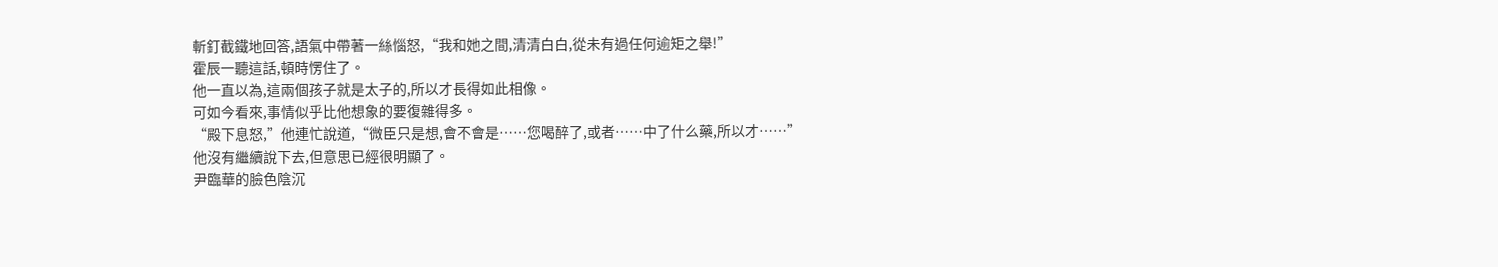斬釘截鐵地回答,語氣中帶著一絲惱怒,“我和她之間,清清白白,從未有過任何逾矩之舉!”
霍辰一聽這話,頓時愣住了。
他一直以為,這兩個孩子就是太子的,所以才長得如此相像。
可如今看來,事情似乎比他想象的要復雜得多。
“殿下息怒,”他連忙說道,“微臣只是想,會不會是……您喝醉了,或者……中了什么藥,所以才……”
他沒有繼續說下去,但意思已經很明顯了。
尹臨華的臉色陰沉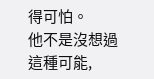得可怕。
他不是沒想過這種可能,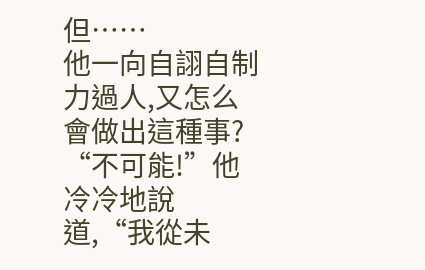但……
他一向自詡自制力過人,又怎么會做出這種事?
“不可能!”他冷冷地說道,“我從未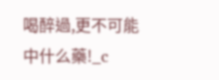喝醉過,更不可能中什么藥!_c